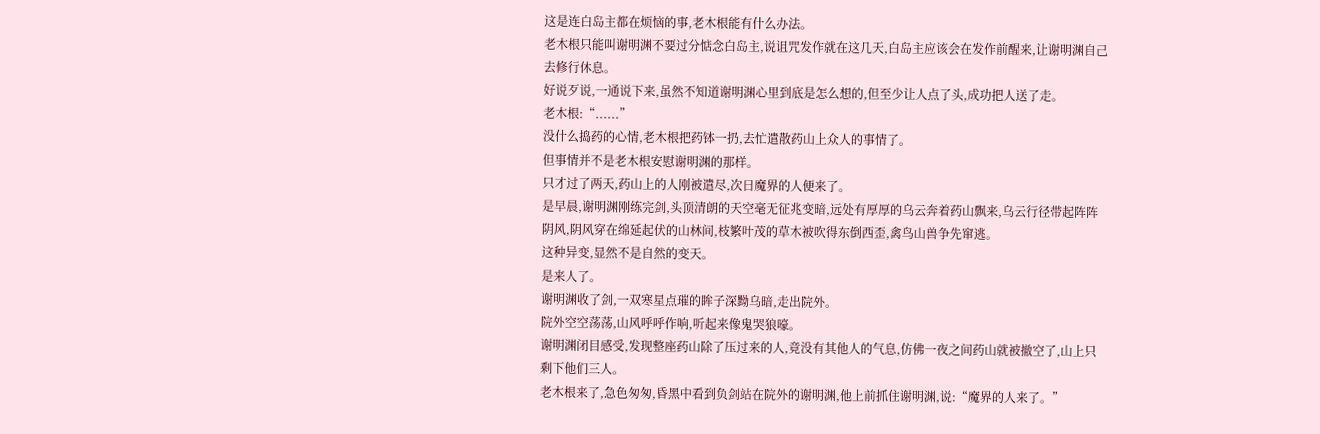这是连白岛主都在烦恼的事,老木根能有什么办法。
老木根只能叫谢明渊不要过分惦念白岛主,说诅咒发作就在这几天,白岛主应该会在发作前醒来,让谢明渊自己去修行休息。
好说歹说,一通说下来,虽然不知道谢明渊心里到底是怎么想的,但至少让人点了头,成功把人送了走。
老木根:“......”
没什么捣药的心情,老木根把药钵一扔,去忙遣散药山上众人的事情了。
但事情并不是老木根安慰谢明渊的那样。
只才过了两天,药山上的人刚被遣尽,次日魔界的人便来了。
是早晨,谢明渊刚练完剑,头顶清朗的天空毫无征兆变暗,远处有厚厚的乌云奔着药山飘来,乌云行径带起阵阵阴风,阴风穿在绵延起伏的山林间,枝繁叶茂的草木被吹得东倒西歪,禽鸟山兽争先窜逃。
这种异变,显然不是自然的变天。
是来人了。
谢明渊收了剑,一双寒星点璀的眸子深黝乌暗,走出院外。
院外空空荡荡,山风呼呼作响,听起来像鬼哭狼嚎。
谢明渊闭目感受,发现整座药山除了压过来的人,竟没有其他人的气息,仿佛一夜之间药山就被撤空了,山上只剩下他们三人。
老木根来了,急色匆匆,昏黑中看到负剑站在院外的谢明渊,他上前抓住谢明渊,说:“魔界的人来了。”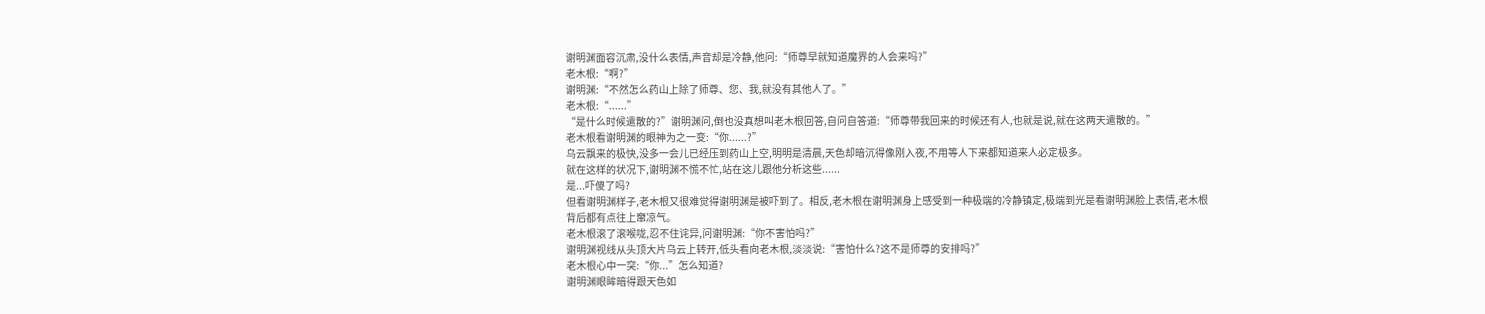谢明渊面容沉肃,没什么表情,声音却是冷静,他问:“师尊早就知道魔界的人会来吗?”
老木根:“啊?”
谢明渊:“不然怎么药山上除了师尊、您、我,就没有其他人了。”
老木根:“......”
“是什么时候遣散的?”谢明渊问,倒也没真想叫老木根回答,自问自答道:“师尊带我回来的时候还有人,也就是说,就在这两天遣散的。”
老木根看谢明渊的眼神为之一变:“你......?”
乌云飘来的极快,没多一会儿已经压到药山上空,明明是清晨,天色却暗沉得像刚入夜,不用等人下来都知道来人必定极多。
就在这样的状况下,谢明渊不慌不忙,站在这儿跟他分析这些......
是...吓傻了吗?
但看谢明渊样子,老木根又很难觉得谢明渊是被吓到了。相反,老木根在谢明渊身上感受到一种极端的冷静镇定,极端到光是看谢明渊脸上表情,老木根背后都有点往上窜凉气。
老木根滚了滚喉咙,忍不住诧异,问谢明渊:“你不害怕吗?”
谢明渊视线从头顶大片乌云上转开,低头看向老木根,淡淡说:“害怕什么?这不是师尊的安排吗?”
老木根心中一突:“你...”怎么知道?
谢明渊眼眸暗得跟天色如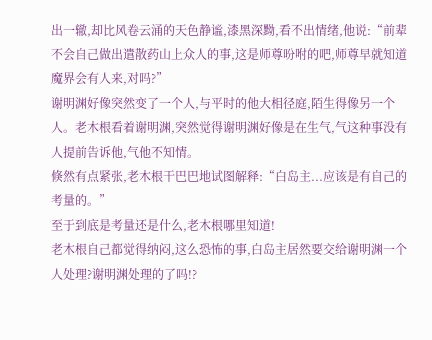出一辙,却比风卷云涌的天色静谧,漆黑深黝,看不出情绪,他说:“前辈不会自己做出遣散药山上众人的事,这是师尊吩咐的吧,师尊早就知道魔界会有人来,对吗?”
谢明渊好像突然变了一个人,与平时的他大相径庭,陌生得像另一个人。老木根看着谢明渊,突然觉得谢明渊好像是在生气,气这种事没有人提前告诉他,气他不知情。
倏然有点紧张,老木根干巴巴地试图解释:“白岛主...应该是有自己的考量的。”
至于到底是考量还是什么,老木根哪里知道!
老木根自己都觉得纳闷,这么恐怖的事,白岛主居然要交给谢明渊一个人处理?谢明渊处理的了吗!?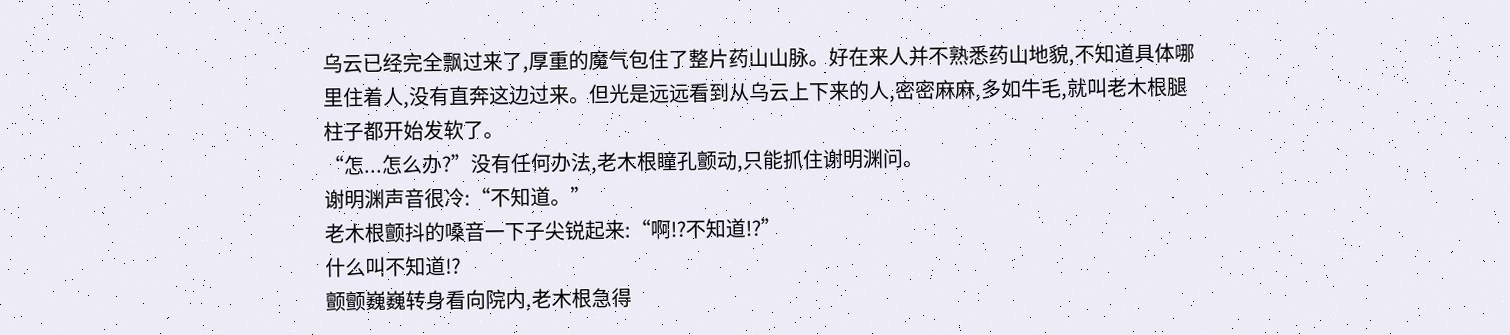乌云已经完全飘过来了,厚重的魔气包住了整片药山山脉。好在来人并不熟悉药山地貌,不知道具体哪里住着人,没有直奔这边过来。但光是远远看到从乌云上下来的人,密密麻麻,多如牛毛,就叫老木根腿柱子都开始发软了。
“怎...怎么办?”没有任何办法,老木根瞳孔颤动,只能抓住谢明渊问。
谢明渊声音很冷:“不知道。”
老木根颤抖的嗓音一下子尖锐起来:“啊!?不知道!?”
什么叫不知道!?
颤颤巍巍转身看向院内,老木根急得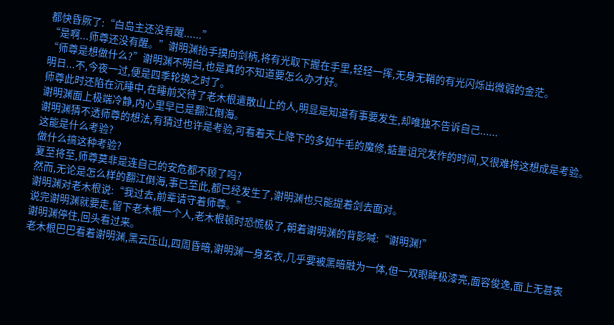都快昏厥了:“白岛主还没有醒......”
“是啊...师尊还没有醒。”谢明渊抬手摸向剑柄,将有光取下握在手里,轻轻一挥,无身无鞘的有光闪烁出微弱的金茫。
“师尊是想做什么?”谢明渊不明白,也是真的不知道要怎么办才好。
明日...不,今夜一过,便是四季轮换之时了。
师尊此时还陷在沉睡中,在睡前交待了老木根遣散山上的人,明显是知道有事要发生,却唯独不告诉自己......
谢明渊面上极端冷静,内心里早已是翻江倒海。
谢明渊猜不透师尊的想法,有猜过也许是考验,可看着天上降下的多如牛毛的魔修,掂量诅咒发作的时间,又很难将这想成是考验。
这能是什么考验?
做什么搞这种考验?
夏至将至,师尊莫非是连自己的安危都不顾了吗?
然而,无论是怎么样的翻江倒海,事已至此,都已经发生了,谢明渊也只能提着剑去面对。
谢明渊对老木根说:“我过去,前辈请守着师尊。”
说完谢明渊就要走,留下老木根一个人,老木根顿时恐慌极了,朝着谢明渊的背影喊:“谢明渊!”
谢明渊停住,回头看过来。
老木根巴巴看着谢明渊,黑云压山,四周昏暗,谢明渊一身玄衣,几乎要被黑暗融为一体,但一双眼眸极漆亮,面容俊逸,面上无甚表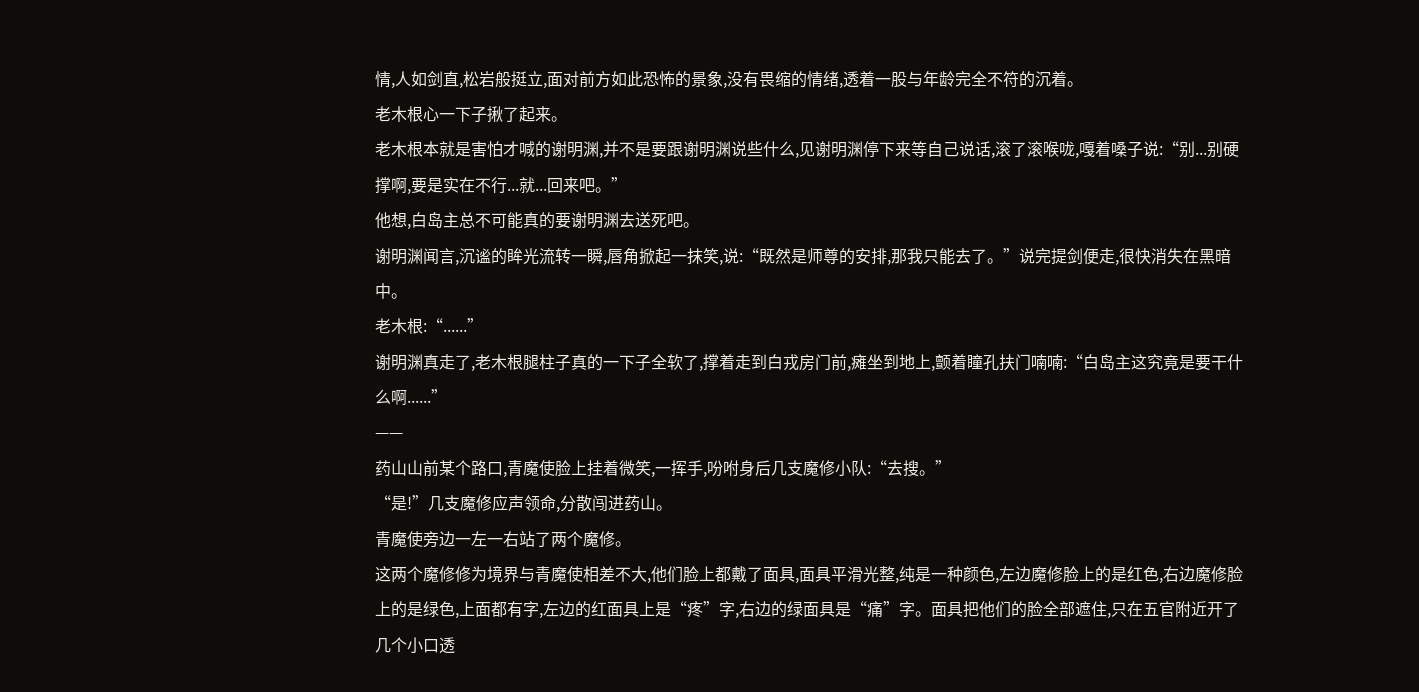情,人如剑直,松岩般挺立,面对前方如此恐怖的景象,没有畏缩的情绪,透着一股与年龄完全不符的沉着。
老木根心一下子揪了起来。
老木根本就是害怕才喊的谢明渊,并不是要跟谢明渊说些什么,见谢明渊停下来等自己说话,滚了滚喉咙,嘎着嗓子说:“别...别硬撑啊,要是实在不行...就...回来吧。”
他想,白岛主总不可能真的要谢明渊去送死吧。
谢明渊闻言,沉谧的眸光流转一瞬,唇角掀起一抹笑,说:“既然是师尊的安排,那我只能去了。”说完提剑便走,很快消失在黑暗中。
老木根:“......”
谢明渊真走了,老木根腿柱子真的一下子全软了,撑着走到白戎房门前,瘫坐到地上,颤着瞳孔扶门喃喃:“白岛主这究竟是要干什么啊......”
——
药山山前某个路口,青魔使脸上挂着微笑,一挥手,吩咐身后几支魔修小队:“去搜。”
“是!”几支魔修应声领命,分散闯进药山。
青魔使旁边一左一右站了两个魔修。
这两个魔修修为境界与青魔使相差不大,他们脸上都戴了面具,面具平滑光整,纯是一种颜色,左边魔修脸上的是红色,右边魔修脸上的是绿色,上面都有字,左边的红面具上是“疼”字,右边的绿面具是“痛”字。面具把他们的脸全部遮住,只在五官附近开了几个小口透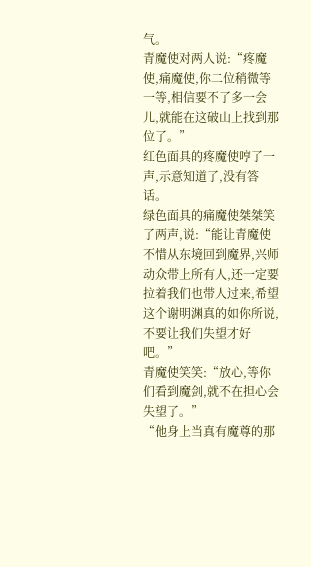气。
青魔使对两人说:“疼魔使,痛魔使,你二位稍微等一等,相信要不了多一会儿,就能在这破山上找到那位了。”
红色面具的疼魔使哼了一声,示意知道了,没有答话。
绿色面具的痛魔使桀桀笑了两声,说:“能让青魔使不惜从东境回到魔界,兴师动众带上所有人,还一定要拉着我们也带人过来,希望这个谢明渊真的如你所说,不要让我们失望才好吧。”
青魔使笑笑:“放心,等你们看到魔剑,就不在担心会失望了。”
“他身上当真有魔尊的那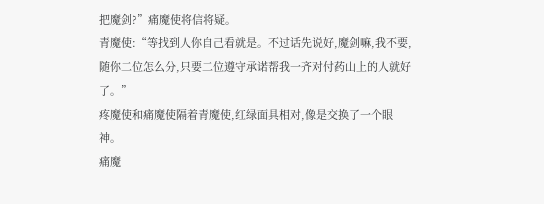把魔剑?”痛魔使将信将疑。
青魔使:“等找到人你自己看就是。不过话先说好,魔剑嘛,我不要,随你二位怎么分,只要二位遵守承诺帮我一齐对付药山上的人就好了。”
疼魔使和痛魔使隔着青魔使,红绿面具相对,像是交换了一个眼神。
痛魔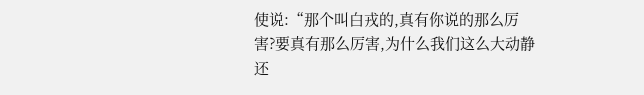使说:“那个叫白戎的,真有你说的那么厉害?要真有那么厉害,为什么我们这么大动静还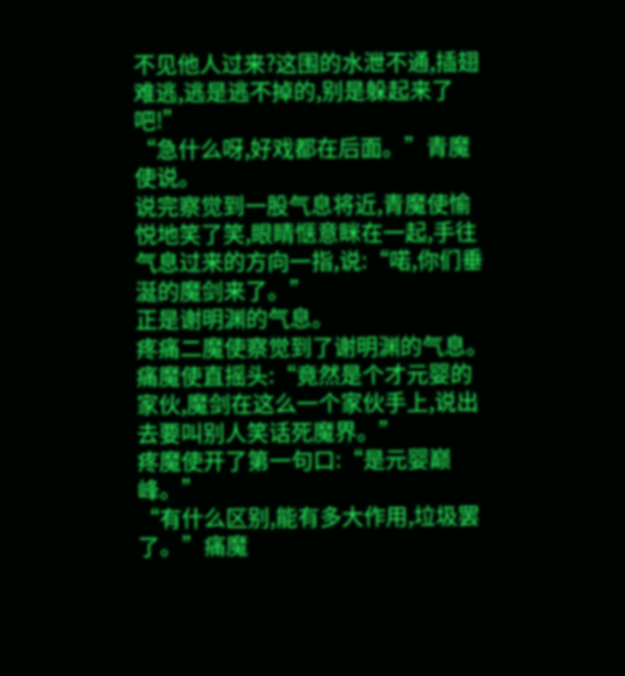不见他人过来?这围的水泄不通,插翅难逃,逃是逃不掉的,别是躲起来了吧!”
“急什么呀,好戏都在后面。”青魔使说。
说完察觉到一股气息将近,青魔使愉悦地笑了笑,眼睛惬意眯在一起,手往气息过来的方向一指,说:“喏,你们垂涎的魔剑来了。”
正是谢明渊的气息。
疼痛二魔使察觉到了谢明渊的气息。
痛魔使直摇头:“竟然是个才元婴的家伙,魔剑在这么一个家伙手上,说出去要叫别人笑话死魔界。”
疼魔使开了第一句口:“是元婴巅峰。”
“有什么区别,能有多大作用,垃圾罢了。”痛魔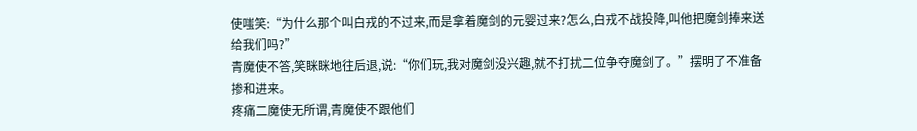使嗤笑:“为什么那个叫白戎的不过来,而是拿着魔剑的元婴过来?怎么,白戎不战投降,叫他把魔剑捧来送给我们吗?”
青魔使不答,笑眯眯地往后退,说:“你们玩,我对魔剑没兴趣,就不打扰二位争夺魔剑了。”摆明了不准备掺和进来。
疼痛二魔使无所谓,青魔使不跟他们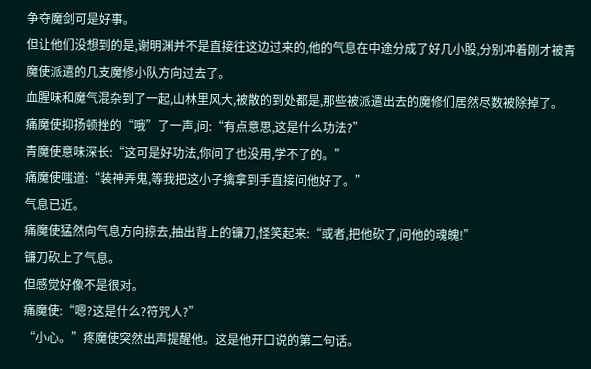争夺魔剑可是好事。
但让他们没想到的是,谢明渊并不是直接往这边过来的,他的气息在中途分成了好几小股,分别冲着刚才被青魔使派遣的几支魔修小队方向过去了。
血腥味和魔气混杂到了一起,山林里风大,被散的到处都是,那些被派遣出去的魔修们居然尽数被除掉了。
痛魔使抑扬顿挫的“哦”了一声,问:“有点意思,这是什么功法?”
青魔使意味深长:“这可是好功法,你问了也没用,学不了的。”
痛魔使嗤道:“装神弄鬼,等我把这小子擒拿到手直接问他好了。”
气息已近。
痛魔使猛然向气息方向掠去,抽出背上的镰刀,怪笑起来:“或者,把他砍了,问他的魂魄!”
镰刀砍上了气息。
但感觉好像不是很对。
痛魔使:“嗯?这是什么?符咒人?”
“小心。”疼魔使突然出声提醒他。这是他开口说的第二句话。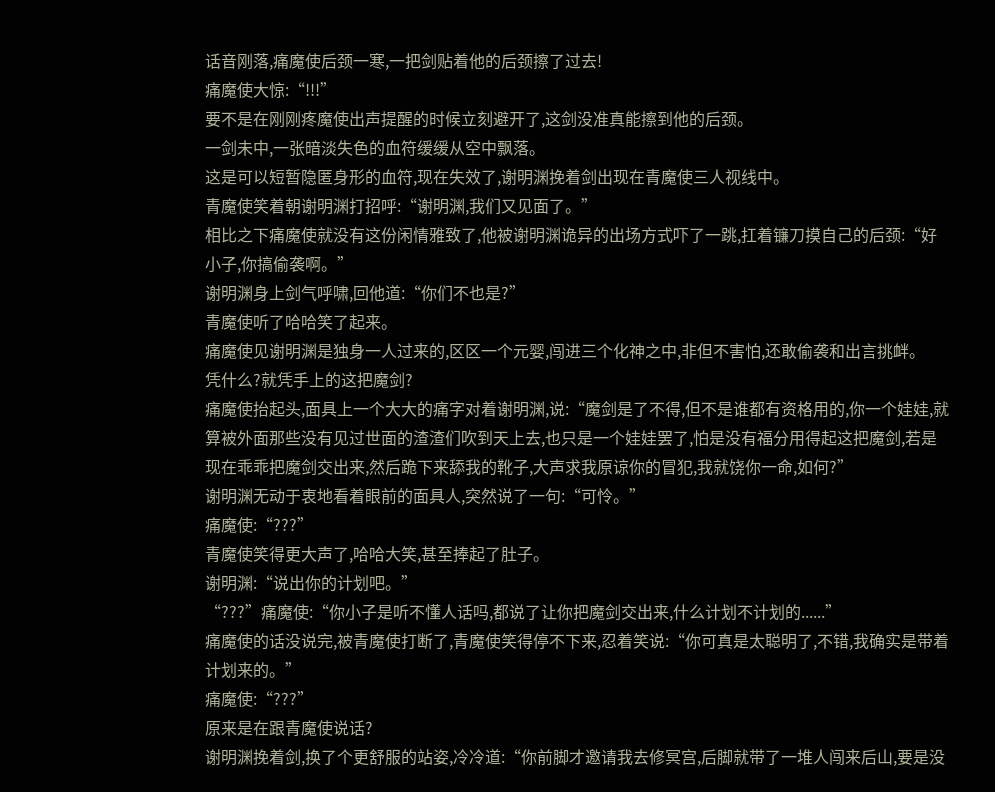话音刚落,痛魔使后颈一寒,一把剑贴着他的后颈擦了过去!
痛魔使大惊:“!!!”
要不是在刚刚疼魔使出声提醒的时候立刻避开了,这剑没准真能擦到他的后颈。
一剑未中,一张暗淡失色的血符缓缓从空中飘落。
这是可以短暂隐匿身形的血符,现在失效了,谢明渊挽着剑出现在青魔使三人视线中。
青魔使笑着朝谢明渊打招呼:“谢明渊,我们又见面了。”
相比之下痛魔使就没有这份闲情雅致了,他被谢明渊诡异的出场方式吓了一跳,扛着镰刀摸自己的后颈:“好小子,你搞偷袭啊。”
谢明渊身上剑气呼啸,回他道:“你们不也是?”
青魔使听了哈哈笑了起来。
痛魔使见谢明渊是独身一人过来的,区区一个元婴,闯进三个化神之中,非但不害怕,还敢偷袭和出言挑衅。
凭什么?就凭手上的这把魔剑?
痛魔使抬起头,面具上一个大大的痛字对着谢明渊,说:“魔剑是了不得,但不是谁都有资格用的,你一个娃娃,就算被外面那些没有见过世面的渣渣们吹到天上去,也只是一个娃娃罢了,怕是没有福分用得起这把魔剑,若是现在乖乖把魔剑交出来,然后跪下来舔我的靴子,大声求我原谅你的冒犯,我就饶你一命,如何?”
谢明渊无动于衷地看着眼前的面具人,突然说了一句:“可怜。”
痛魔使:“???”
青魔使笑得更大声了,哈哈大笑,甚至捧起了肚子。
谢明渊:“说出你的计划吧。”
“???”痛魔使:“你小子是听不懂人话吗,都说了让你把魔剑交出来,什么计划不计划的......”
痛魔使的话没说完,被青魔使打断了,青魔使笑得停不下来,忍着笑说:“你可真是太聪明了,不错,我确实是带着计划来的。”
痛魔使:“???”
原来是在跟青魔使说话?
谢明渊挽着剑,换了个更舒服的站姿,冷冷道:“你前脚才邀请我去修冥宫,后脚就带了一堆人闯来后山,要是没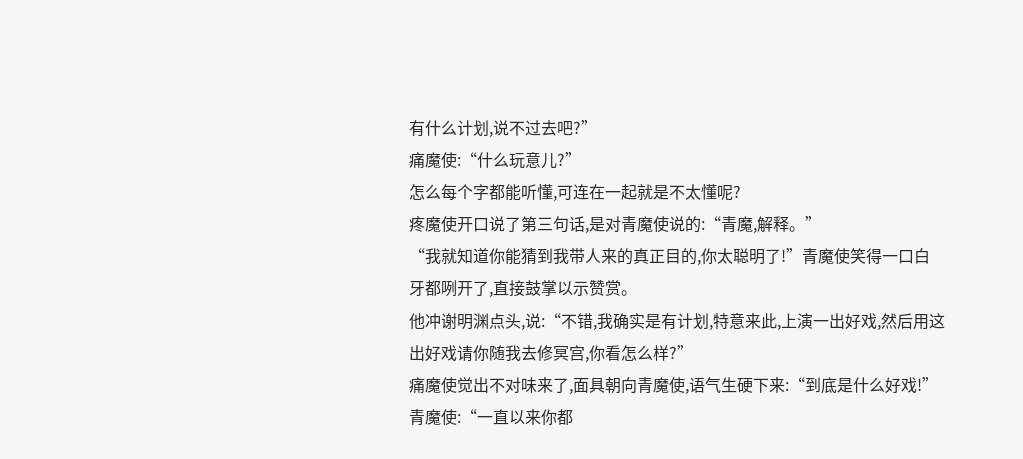有什么计划,说不过去吧?”
痛魔使:“什么玩意儿?”
怎么每个字都能听懂,可连在一起就是不太懂呢?
疼魔使开口说了第三句话,是对青魔使说的:“青魔,解释。”
“我就知道你能猜到我带人来的真正目的,你太聪明了!”青魔使笑得一口白牙都咧开了,直接鼓掌以示赞赏。
他冲谢明渊点头,说:“不错,我确实是有计划,特意来此,上演一出好戏,然后用这出好戏请你随我去修冥宫,你看怎么样?”
痛魔使觉出不对味来了,面具朝向青魔使,语气生硬下来:“到底是什么好戏!”
青魔使:“一直以来你都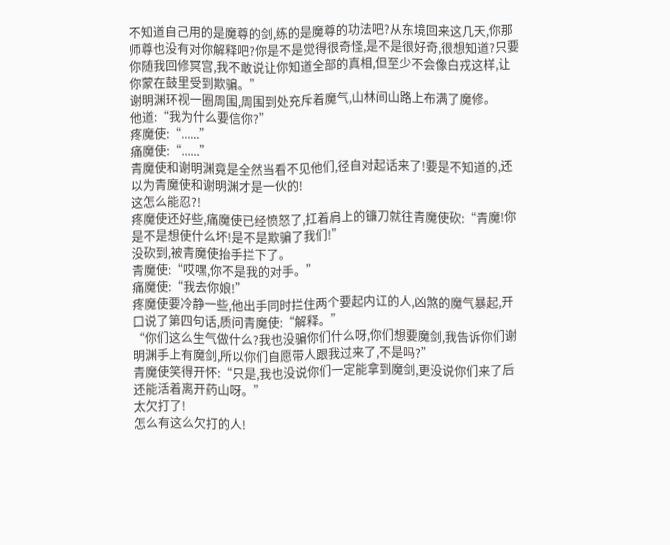不知道自己用的是魔尊的剑,练的是魔尊的功法吧?从东境回来这几天,你那师尊也没有对你解释吧?你是不是觉得很奇怪,是不是很好奇,很想知道?只要你随我回修冥宫,我不敢说让你知道全部的真相,但至少不会像白戎这样,让你蒙在鼓里受到欺骗。”
谢明渊环视一圈周围,周围到处充斥着魔气,山林间山路上布满了魔修。
他道:“我为什么要信你?”
疼魔使:“......”
痛魔使:“......”
青魔使和谢明渊竟是全然当看不见他们,径自对起话来了!要是不知道的,还以为青魔使和谢明渊才是一伙的!
这怎么能忍?!
疼魔使还好些,痛魔使已经愤怒了,扛着肩上的镰刀就往青魔使砍:“青魔!你是不是想使什么坏!是不是欺骗了我们!”
没砍到,被青魔使抬手拦下了。
青魔使:“哎嘿,你不是我的对手。”
痛魔使:“我去你娘!”
疼魔使要冷静一些,他出手同时拦住两个要起内讧的人,凶煞的魔气暴起,开口说了第四句话,质问青魔使:“解释。”
“你们这么生气做什么?我也没骗你们什么呀,你们想要魔剑,我告诉你们谢明渊手上有魔剑,所以你们自愿带人跟我过来了,不是吗?”
青魔使笑得开怀:“只是,我也没说你们一定能拿到魔剑,更没说你们来了后还能活着离开药山呀。”
太欠打了!
怎么有这么欠打的人!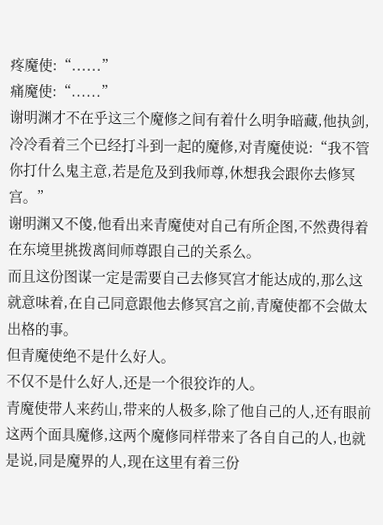疼魔使:“......”
痛魔使:“......”
谢明渊才不在乎这三个魔修之间有着什么明争暗藏,他执剑,冷冷看着三个已经打斗到一起的魔修,对青魔使说:“我不管你打什么鬼主意,若是危及到我师尊,休想我会跟你去修冥宫。”
谢明渊又不傻,他看出来青魔使对自己有所企图,不然费得着在东境里挑拨离间师尊跟自己的关系么。
而且这份图谋一定是需要自己去修冥宫才能达成的,那么这就意味着,在自己同意跟他去修冥宫之前,青魔使都不会做太出格的事。
但青魔使绝不是什么好人。
不仅不是什么好人,还是一个很狡诈的人。
青魔使带人来药山,带来的人极多,除了他自己的人,还有眼前这两个面具魔修,这两个魔修同样带来了各自自己的人,也就是说,同是魔界的人,现在这里有着三份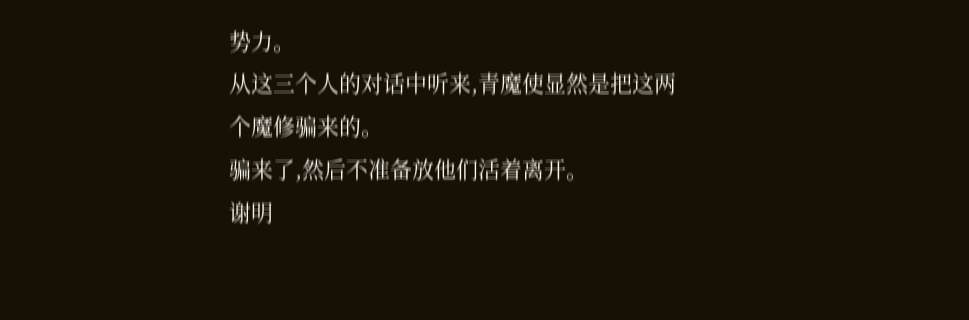势力。
从这三个人的对话中听来,青魔使显然是把这两个魔修骗来的。
骗来了,然后不准备放他们活着离开。
谢明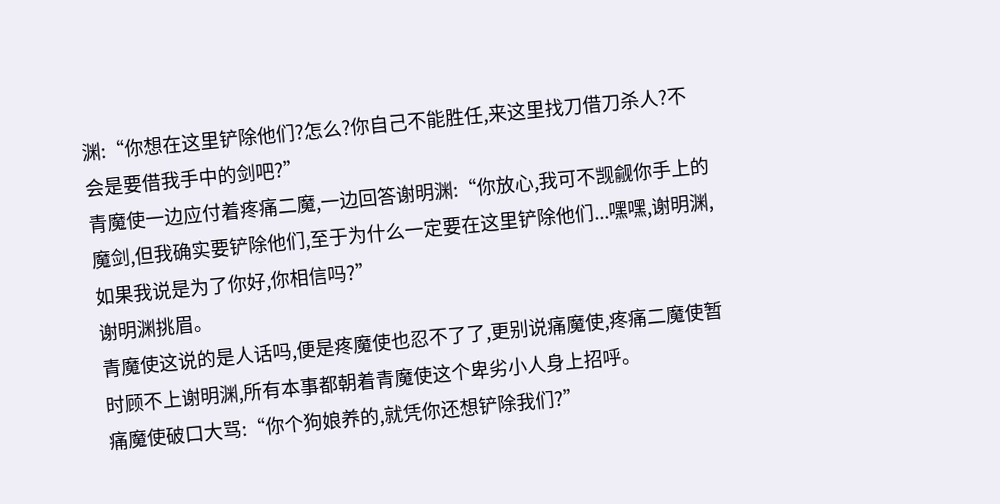渊:“你想在这里铲除他们?怎么?你自己不能胜任,来这里找刀借刀杀人?不会是要借我手中的剑吧?”
青魔使一边应付着疼痛二魔,一边回答谢明渊:“你放心,我可不觊觎你手上的魔剑,但我确实要铲除他们,至于为什么一定要在这里铲除他们...嘿嘿,谢明渊,如果我说是为了你好,你相信吗?”
谢明渊挑眉。
青魔使这说的是人话吗,便是疼魔使也忍不了了,更别说痛魔使,疼痛二魔使暂时顾不上谢明渊,所有本事都朝着青魔使这个卑劣小人身上招呼。
痛魔使破口大骂:“你个狗娘养的,就凭你还想铲除我们?”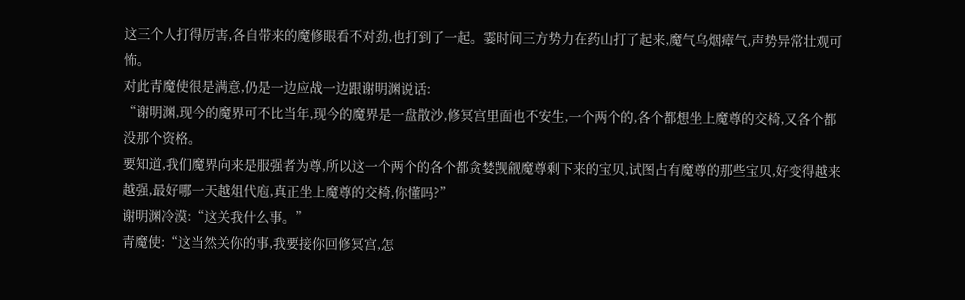这三个人打得厉害,各自带来的魔修眼看不对劲,也打到了一起。霎时间三方势力在药山打了起来,魔气乌烟瘴气,声势异常壮观可怖。
对此青魔使很是满意,仍是一边应战一边跟谢明渊说话:
“谢明渊,现今的魔界可不比当年,现今的魔界是一盘散沙,修冥宫里面也不安生,一个两个的,各个都想坐上魔尊的交椅,又各个都没那个资格。
要知道,我们魔界向来是服强者为尊,所以这一个两个的各个都贪婪觊觎魔尊剩下来的宝贝,试图占有魔尊的那些宝贝,好变得越来越强,最好哪一天越俎代庖,真正坐上魔尊的交椅,你懂吗?”
谢明渊冷漠:“这关我什么事。”
青魔使:“这当然关你的事,我要接你回修冥宫,怎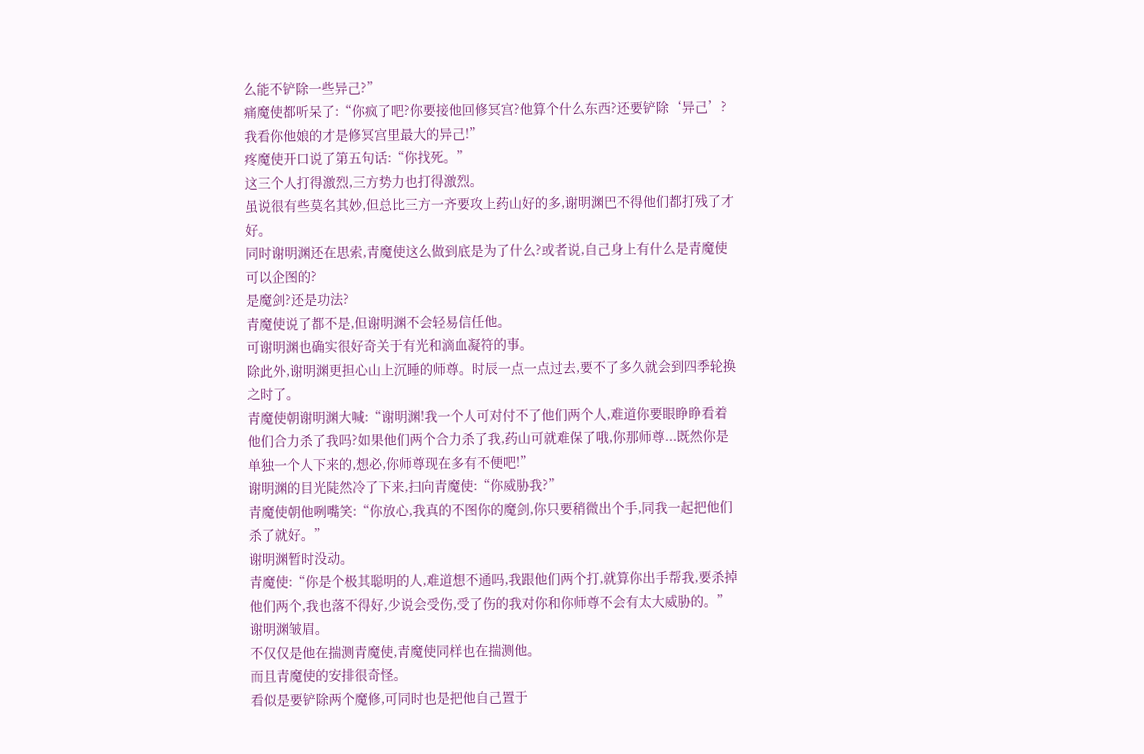么能不铲除一些异己?”
痛魔使都听呆了:“你疯了吧?你要接他回修冥宫?他算个什么东西?还要铲除‘异己’?我看你他娘的才是修冥宫里最大的异己!”
疼魔使开口说了第五句话:“你找死。”
这三个人打得激烈,三方势力也打得激烈。
虽说很有些莫名其妙,但总比三方一齐要攻上药山好的多,谢明渊巴不得他们都打残了才好。
同时谢明渊还在思索,青魔使这么做到底是为了什么?或者说,自己身上有什么是青魔使可以企图的?
是魔剑?还是功法?
青魔使说了都不是,但谢明渊不会轻易信任他。
可谢明渊也确实很好奇关于有光和滴血凝符的事。
除此外,谢明渊更担心山上沉睡的师尊。时辰一点一点过去,要不了多久就会到四季轮换之时了。
青魔使朝谢明渊大喊:“谢明渊!我一个人可对付不了他们两个人,难道你要眼睁睁看着他们合力杀了我吗?如果他们两个合力杀了我,药山可就难保了哦,你那师尊...既然你是单独一个人下来的,想必,你师尊现在多有不便吧!”
谢明渊的目光陡然冷了下来,扫向青魔使:“你威胁我?”
青魔使朝他咧嘴笑:“你放心,我真的不图你的魔剑,你只要稍微出个手,同我一起把他们杀了就好。”
谢明渊暂时没动。
青魔使:“你是个极其聪明的人,难道想不通吗,我跟他们两个打,就算你出手帮我,要杀掉他们两个,我也落不得好,少说会受伤,受了伤的我对你和你师尊不会有太大威胁的。”
谢明渊皱眉。
不仅仅是他在揣测青魔使,青魔使同样也在揣测他。
而且青魔使的安排很奇怪。
看似是要铲除两个魔修,可同时也是把他自己置于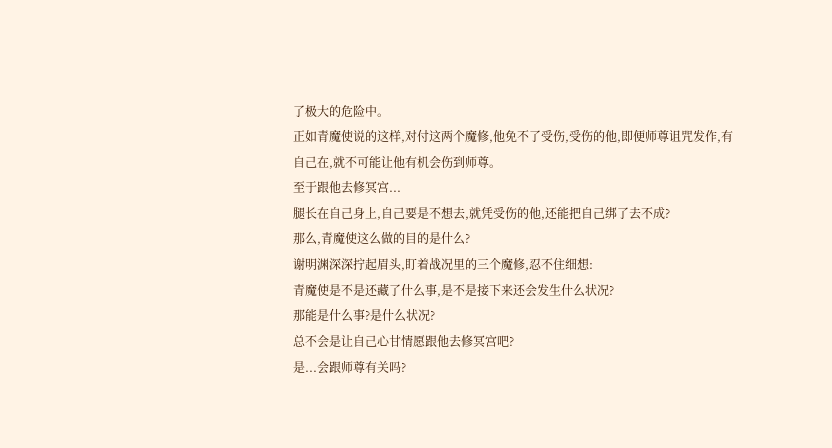了极大的危险中。
正如青魔使说的这样,对付这两个魔修,他免不了受伤,受伤的他,即便师尊诅咒发作,有自己在,就不可能让他有机会伤到师尊。
至于跟他去修冥宫...
腿长在自己身上,自己要是不想去,就凭受伤的他,还能把自己绑了去不成?
那么,青魔使这么做的目的是什么?
谢明渊深深拧起眉头,盯着战况里的三个魔修,忍不住细想:
青魔使是不是还藏了什么事,是不是接下来还会发生什么状况?
那能是什么事?是什么状况?
总不会是让自己心甘情愿跟他去修冥宫吧?
是...会跟师尊有关吗?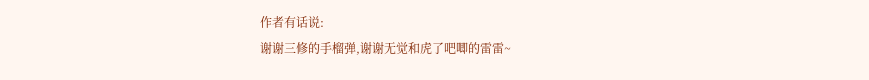作者有话说:
谢谢三修的手榴弹,谢谢无觉和虎了吧唧的雷雷~